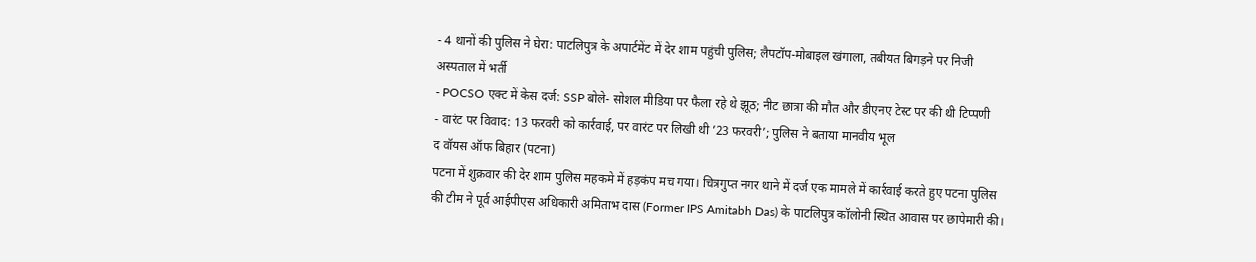- 4 थानों की पुलिस ने घेरा: पाटलिपुत्र के अपार्टमेंट में देर शाम पहुंची पुलिस; लैपटॉप-मोबाइल खंगाला, तबीयत बिगड़ने पर निजी अस्पताल में भर्ती
- POCSO एक्ट में केस दर्ज: SSP बोले- सोशल मीडिया पर फैला रहे थे झूठ; नीट छात्रा की मौत और डीएनए टेस्ट पर की थी टिप्पणी
- वारंट पर विवाद: 13 फरवरी को कार्रवाई, पर वारंट पर लिखी थी ’23 फरवरी’; पुलिस ने बताया मानवीय भूल
द वॉयस ऑफ बिहार (पटना)
पटना में शुक्रवार की देर शाम पुलिस महकमे में हड़कंप मच गया। चित्रगुप्त नगर थाने में दर्ज एक मामले में कार्रवाई करते हुए पटना पुलिस की टीम ने पूर्व आईपीएस अधिकारी अमिताभ दास (Former IPS Amitabh Das) के पाटलिपुत्र कॉलोनी स्थित आवास पर छापेमारी की।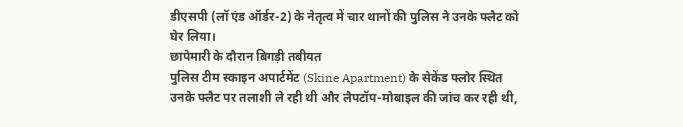डीएसपी (लॉ एंड ऑर्डर-2) के नेतृत्व में चार थानों की पुलिस ने उनके फ्लैट को घेर लिया।
छापेमारी के दौरान बिगड़ी तबीयत
पुलिस टीम स्काइन अपार्टमेंट (Skine Apartment) के सेकेंड फ्लोर स्थित उनके फ्लैट पर तलाशी ले रही थी और लैपटॉप-मोबाइल की जांच कर रही थी,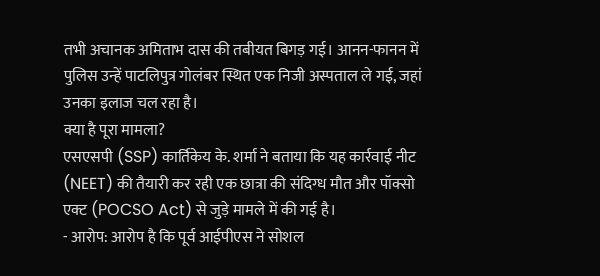तभी अचानक अमिताभ दास की तबीयत बिगड़ गई। आनन-फानन में पुलिस उन्हें पाटलिपुत्र गोलंबर स्थित एक निजी अस्पताल ले गई, जहां उनका इलाज चल रहा है।
क्या है पूरा मामला?
एसएसपी (SSP) कार्तिकेय के. शर्मा ने बताया कि यह कार्रवाई नीट (NEET) की तैयारी कर रही एक छात्रा की संदिग्ध मौत और पॉक्सो एक्ट (POCSO Act) से जुड़े मामले में की गई है।
- आरोप: आरोप है कि पूर्व आईपीएस ने सोशल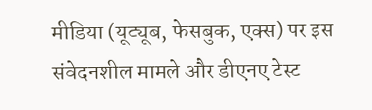मीडिया (यूट्यूब, फेसबुक, एक्स) पर इस संवेदनशील मामले और डीएनए टेस्ट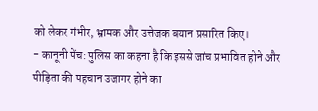को लेकर गंभीर, भ्रामक और उत्तेजक बयान प्रसारित किए।
- कानूनी पेंच: पुलिस का कहना है कि इससे जांच प्रभावित होने और पीड़िता की पहचान उजागर होने का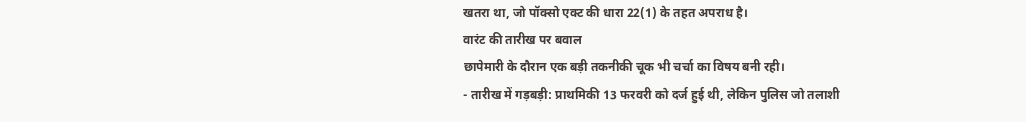खतरा था, जो पॉक्सो एक्ट की धारा 22(1) के तहत अपराध है।
वारंट की तारीख पर बवाल
छापेमारी के दौरान एक बड़ी तकनीकी चूक भी चर्चा का विषय बनी रही।
- तारीख में गड़बड़ी: प्राथमिकी 13 फरवरी को दर्ज हुई थी, लेकिन पुलिस जो तलाशी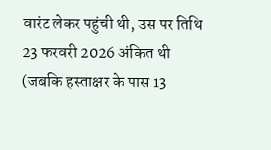वारंट लेकर पहुंची थी, उस पर तिथि 23 फरवरी 2026 अंकित थी (जबकि हस्ताक्षर के पास 13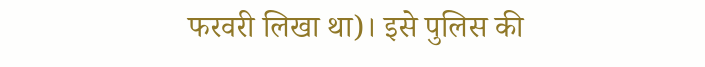फरवरी लिखा था)। इसे पुलिस की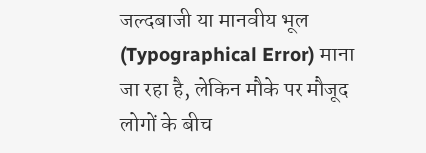जल्दबाजी या मानवीय भूल (Typographical Error) माना जा रहा है, लेकिन मौके पर मौजूद लोगों के बीच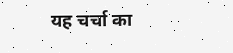यह चर्चा का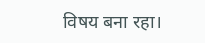विषय बना रहा।